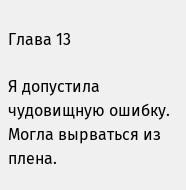Глава 13

Я допустила чудовищную ошибку. Могла вырваться из плена.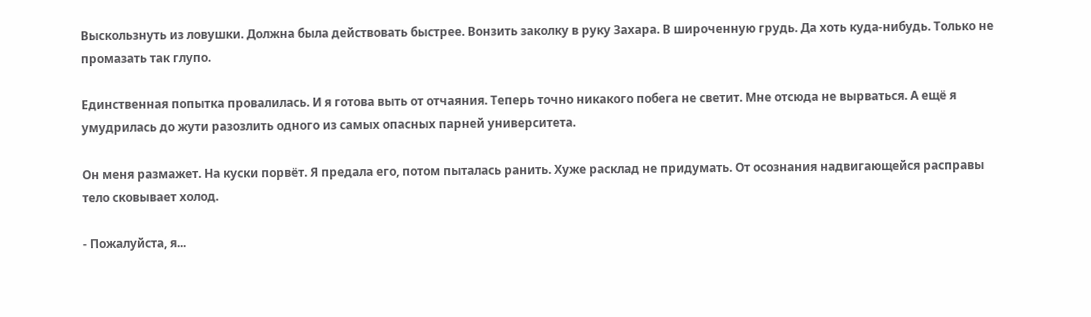Выскользнуть из ловушки. Должна была действовать быстрее. Вонзить заколку в руку Захара. В широченную грудь. Да хоть куда-нибудь. Только не промазать так глупо.

Единственная попытка провалилась. И я готова выть от отчаяния. Теперь точно никакого побега не светит. Мне отсюда не вырваться. А ещё я умудрилась до жути разозлить одного из самых опасных парней университета.

Он меня размажет. На куски порвёт. Я предала его, потом пыталась ранить. Хуже расклад не придумать. От осознания надвигающейся расправы тело сковывает холод.

- Пожалуйста, я...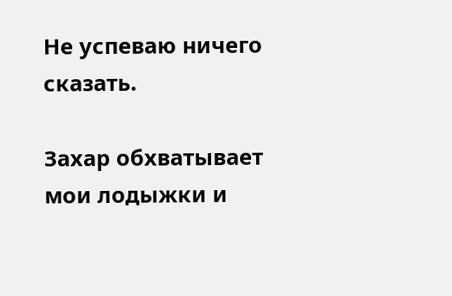Не успеваю ничего сказать.

Захар обхватывает мои лодыжки и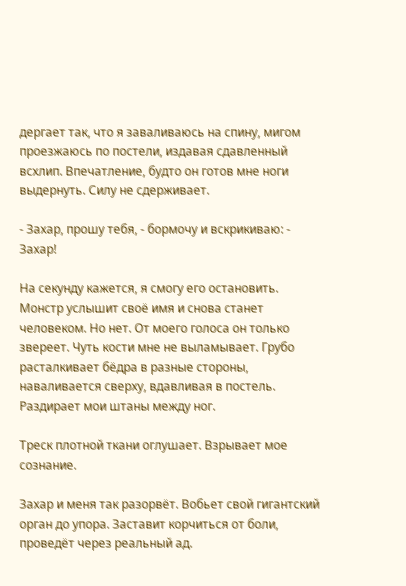дергает так, что я заваливаюсь на спину, мигом проезжаюсь по постели, издавая сдавленный всхлип. Впечатление, будто он готов мне ноги выдернуть. Силу не сдерживает.

- Захар, прошу тебя, - бормочу и вскрикиваю: - Захар!

На секунду кажется, я смогу его остановить. Монстр услышит своё имя и снова станет человеком. Но нет. От моего голоса он только звереет. Чуть кости мне не выламывает. Грубо расталкивает бёдра в разные стороны, наваливается сверху, вдавливая в постель. Раздирает мои штаны между ног.

Треск плотной ткани оглушает. Взрывает мое сознание.

Захар и меня так разорвёт. Вобьет свой гигантский орган до упора. Заставит корчиться от боли, проведёт через реальный ад.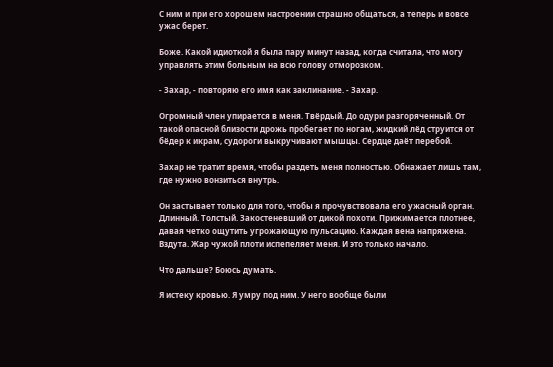С ним и при его хорошем настроении страшно общаться, а теперь и вовсе ужас берет.

Боже. Какой идиоткой я была пару минут назад, когда считала, что могу управлять этим больным на всю голову отморозком.

- Захар, - повторяю его имя как заклинание. - Захар.

Огромный член упирается в меня. Твёрдый. До одури разгоряченный. От такой опасной близости дрожь пробегает по ногам, жидкий лёд струится от бёдер к икрам, судороги выкручивают мышцы. Сердце даёт перебой.

Захар не тратит время, чтобы раздеть меня полностью. Обнажает лишь там, где нужно вонзиться внутрь.

Он застывает только для того, чтобы я прочувствовала его ужасный орган. Длинный. Толстый. Закостеневший от дикой похоти. Прижимается плотнее, давая четко ощутить угрожающую пульсацию. Каждая вена напряжена. Вздута. Жар чужой плоти испепеляет меня. И это только начало.

Что дальше? Боюсь думать.

Я истеку кровью. Я умру под ним. У него вообще были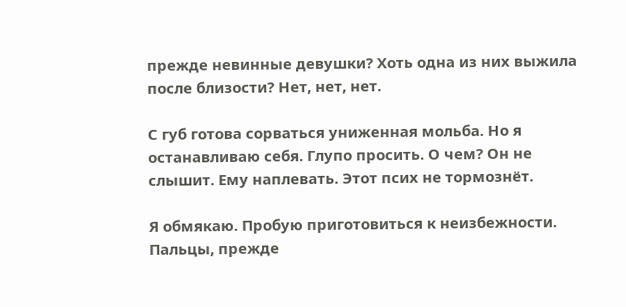прежде невинные девушки? Хоть одна из них выжила после близости? Нет, нет, нет.

С губ готова сорваться униженная мольба. Но я останавливаю себя. Глупо просить. О чем? Он не слышит. Ему наплевать. Этот псих не тормознёт.

Я обмякаю. Пробую приготовиться к неизбежности. Пальцы, прежде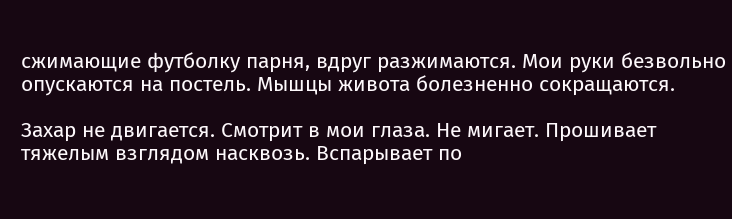сжимающие футболку парня, вдруг разжимаются. Мои руки безвольно опускаются на постель. Мышцы живота болезненно сокращаются.

Захар не двигается. Смотрит в мои глаза. Не мигает. Прошивает тяжелым взглядом насквозь. Вспарывает по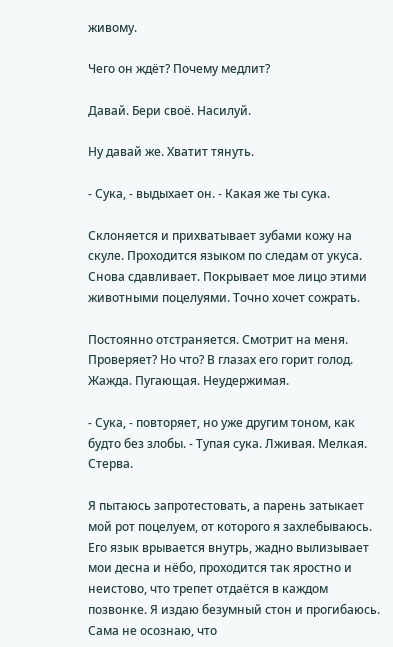живому.

Чего он ждёт? Почему медлит?

Давай. Бери своё. Насилуй.

Ну давай же. Хватит тянуть.

- Сука, - выдыхает он. - Какая же ты сука.

Склоняется и прихватывает зубами кожу на скуле. Проходится языком по следам от укуса. Снова сдавливает. Покрывает мое лицо этими животными поцелуями. Точно хочет сожрать.

Постоянно отстраняется. Смотрит на меня. Проверяет? Но что? В глазах его горит голод. Жажда. Пугающая. Неудержимая.

- Сука, - повторяет, но уже другим тоном, как будто без злобы. - Тупая сука. Лживая. Мелкая. Стерва.

Я пытаюсь запротестовать, а парень затыкает мой рот поцелуем, от которого я захлебываюсь. Его язык врывается внутрь, жадно вылизывает мои десна и нёбо, проходится так яростно и неистово, что трепет отдаётся в каждом позвонке. Я издаю безумный стон и прогибаюсь. Сама не осознаю, что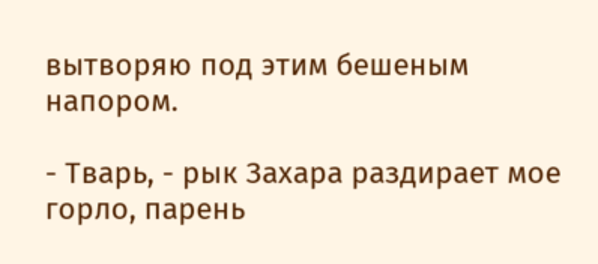вытворяю под этим бешеным напором.

- Тварь, - рык Захара раздирает мое горло, парень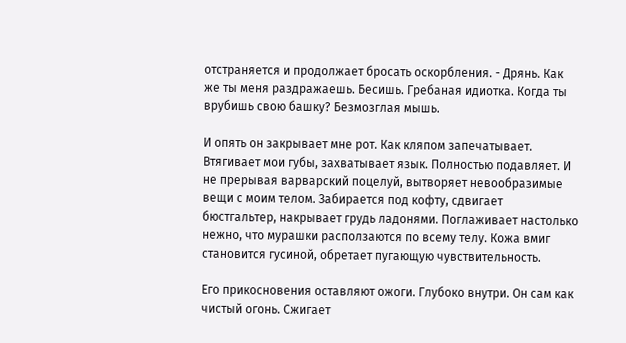отстраняется и продолжает бросать оскорбления. - Дрянь. Как же ты меня раздражаешь. Бесишь. Гребаная идиотка. Когда ты врубишь свою башку? Безмозглая мышь.

И опять он закрывает мне рот. Как кляпом запечатывает. Втягивает мои губы, захватывает язык. Полностью подавляет. И не прерывая варварский поцелуй, вытворяет невообразимые вещи с моим телом. Забирается под кофту, сдвигает бюстгальтер, накрывает грудь ладонями. Поглаживает настолько нежно, что мурашки расползаются по всему телу. Кожа вмиг становится гусиной, обретает пугающую чувствительность.

Его прикосновения оставляют ожоги. Глубоко внутри. Он сам как чистый огонь. Сжигает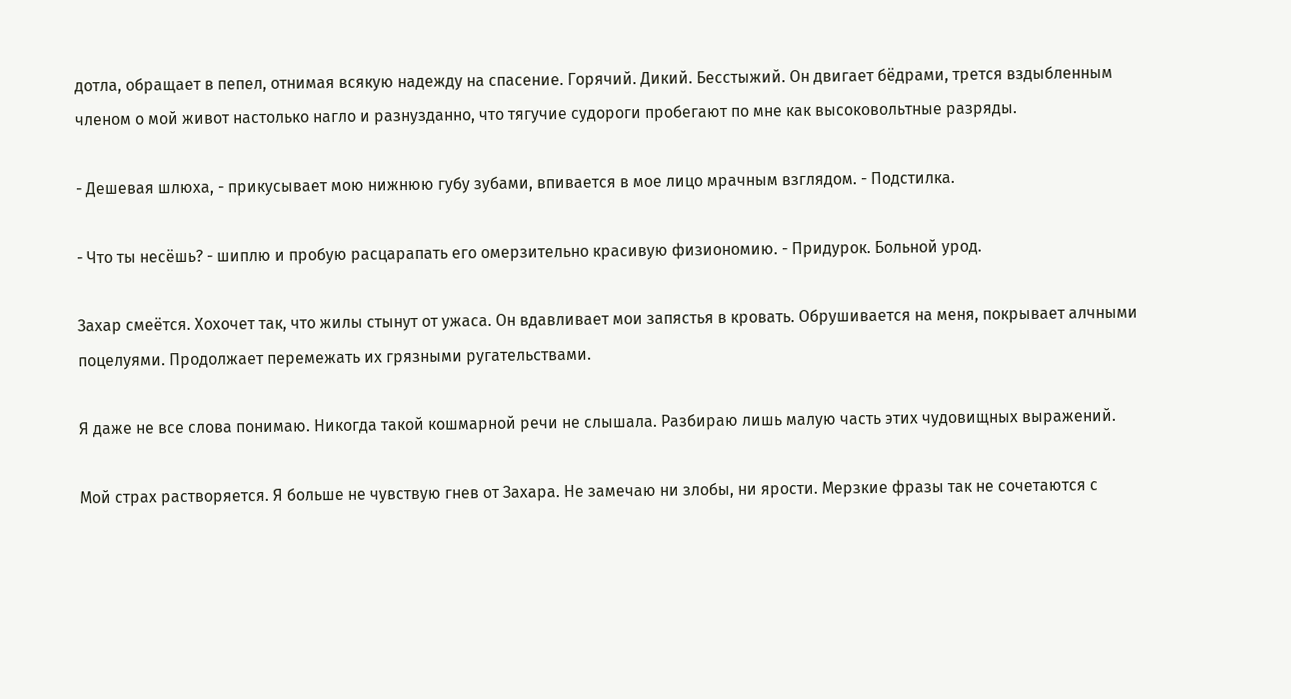дотла, обращает в пепел, отнимая всякую надежду на спасение. Горячий. Дикий. Бесстыжий. Он двигает бёдрами, трется вздыбленным членом о мой живот настолько нагло и разнузданно, что тягучие судороги пробегают по мне как высоковольтные разряды.

- Дешевая шлюха, - прикусывает мою нижнюю губу зубами, впивается в мое лицо мрачным взглядом. - Подстилка.

- Что ты несёшь? - шиплю и пробую расцарапать его омерзительно красивую физиономию. - Придурок. Больной урод.

Захар смеётся. Хохочет так, что жилы стынут от ужаса. Он вдавливает мои запястья в кровать. Обрушивается на меня, покрывает алчными поцелуями. Продолжает перемежать их грязными ругательствами.

Я даже не все слова понимаю. Никогда такой кошмарной речи не слышала. Разбираю лишь малую часть этих чудовищных выражений.

Мой страх растворяется. Я больше не чувствую гнев от Захара. Не замечаю ни злобы, ни ярости. Мерзкие фразы так не сочетаются с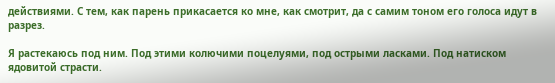действиями. С тем, как парень прикасается ко мне, как смотрит, да с самим тоном его голоса идут в разрез.

Я растекаюсь под ним. Под этими колючими поцелуями, под острыми ласками. Под натиском ядовитой страсти.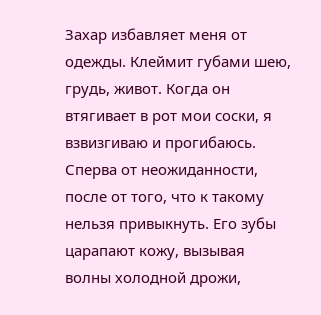Захар избавляет меня от одежды. Клеймит губами шею, грудь, живот. Когда он втягивает в рот мои соски, я взвизгиваю и прогибаюсь. Сперва от неожиданности, после от того, что к такому нельзя привыкнуть. Его зубы царапают кожу, вызывая волны холодной дрожи,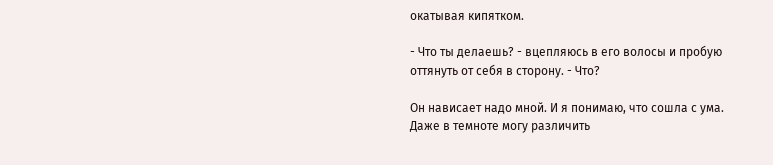окатывая кипятком.

- Что ты делаешь? - вцепляюсь в его волосы и пробую оттянуть от себя в сторону. - Что?

Он нависает надо мной. И я понимаю, что сошла с ума. Даже в темноте могу различить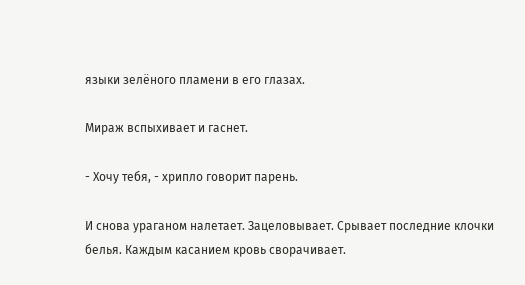языки зелёного пламени в его глазах.

Мираж вспыхивает и гаснет.

- Хочу тебя, - хрипло говорит парень.

И снова ураганом налетает. Зацеловывает. Срывает последние клочки белья. Каждым касанием кровь сворачивает.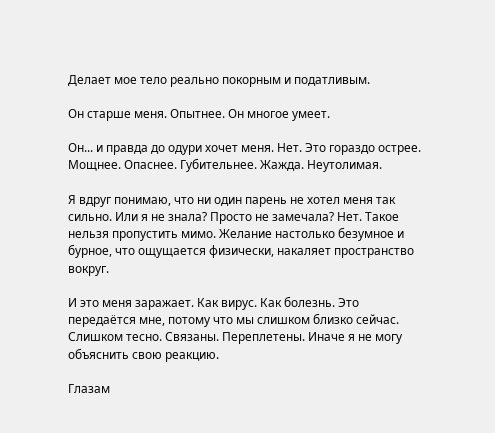Делает мое тело реально покорным и податливым.

Он старше меня. Опытнее. Он многое умеет.

Он... и правда до одури хочет меня. Нет. Это гораздо острее. Мощнее. Опаснее. Губительнее. Жажда. Неутолимая.

Я вдруг понимаю, что ни один парень не хотел меня так сильно. Или я не знала? Просто не замечала? Нет. Такое нельзя пропустить мимо. Желание настолько безумное и бурное, что ощущается физически, накаляет пространство вокруг.

И это меня заражает. Как вирус. Как болезнь. Это передаётся мне, потому что мы слишком близко сейчас. Слишком тесно. Связаны. Переплетены. Иначе я не могу объяснить свою реакцию.

Глазам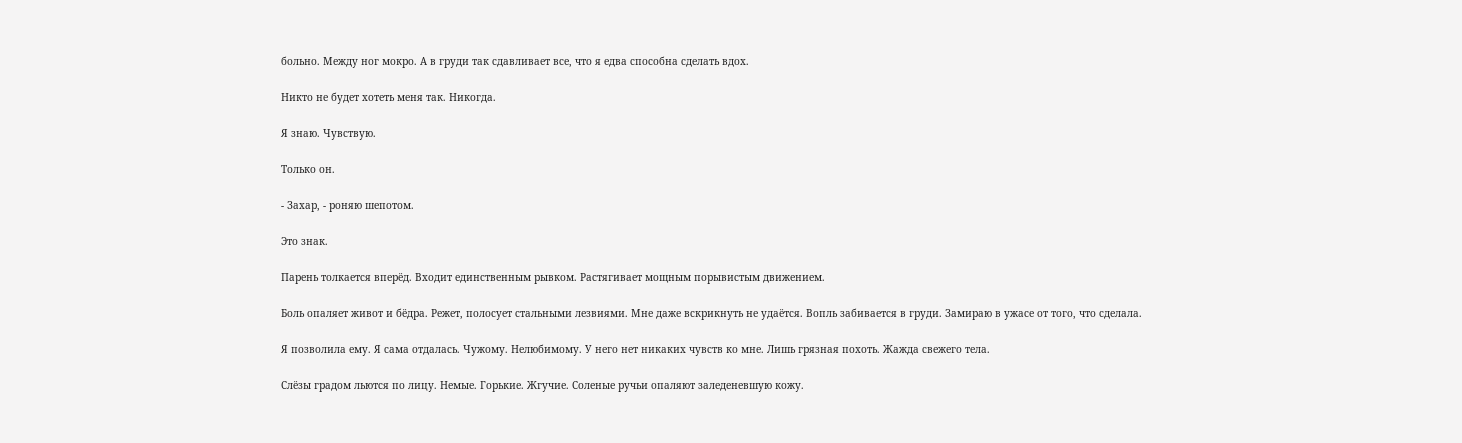больно. Между ног мокро. А в груди так сдавливает все, что я едва способна сделать вдох.

Никто не будет хотеть меня так. Никогда.

Я знаю. Чувствую.

Только он.

- Захар, - роняю шепотом.

Это знак.

Парень толкается вперёд. Входит единственным рывком. Растягивает мощным порывистым движением.

Боль опаляет живот и бёдра. Режет, полосует стальными лезвиями. Мне даже вскрикнуть не удаётся. Вопль забивается в груди. Замираю в ужасе от того, что сделала.

Я позволила ему. Я сама отдалась. Чужому. Нелюбимому. У него нет никаких чувств ко мне. Лишь грязная похоть. Жажда свежего тела.

Слёзы градом льются по лицу. Немые. Горькие. Жгучие. Соленые ручьи опаляют заледеневшую кожу.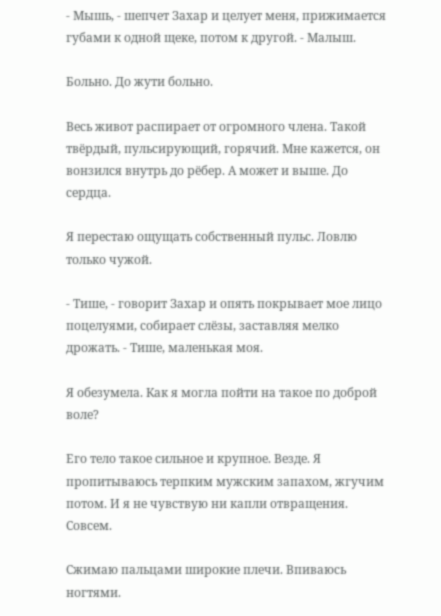- Мышь, - шепчет Захар и целует меня, прижимается губами к одной щеке, потом к другой. - Малыш.

Больно. До жути больно.

Весь живот распирает от огромного члена. Такой твёрдый, пульсирующий, горячий. Мне кажется, он вонзился внутрь до рёбер. А может и выше. До сердца.

Я перестаю ощущать собственный пульс. Ловлю только чужой.

- Тише, - говорит Захар и опять покрывает мое лицо поцелуями, собирает слёзы, заставляя мелко дрожать. - Тише, маленькая моя.

Я обезумела. Как я могла пойти на такое по доброй воле?

Его тело такое сильное и крупное. Везде. Я пропитываюсь терпким мужским запахом, жгучим потом. И я не чувствую ни капли отвращения. Совсем.

Сжимаю пальцами широкие плечи. Впиваюсь ногтями.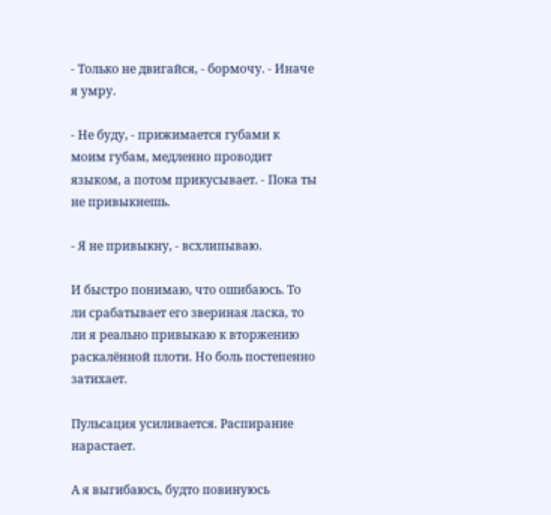- Только не двигайся, - бормочу. - Иначе я умру.

- Не буду, - прижимается губами к моим губам, медленно проводит языком, а потом прикусывает. - Пока ты не привыкнешь.

- Я не привыкну, - всхлипываю.

И быстро понимаю, что ошибаюсь. То ли срабатывает его звериная ласка, то ли я реально привыкаю к вторжению раскалённой плоти. Но боль постепенно затихает.

Пульсация усиливается. Распирание нарастает.

А я выгибаюсь, будто повинуюсь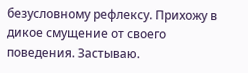безусловному рефлексу. Прихожу в дикое смущение от своего поведения. Застываю.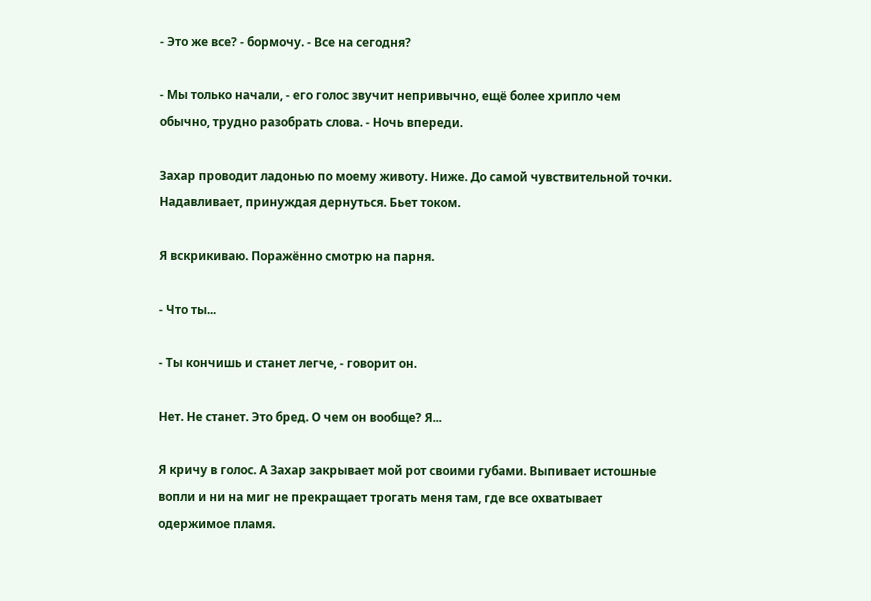- Это же все? - бормочу. - Все на сегодня?

- Мы только начали, - его голос звучит непривычно, ещё более хрипло чем обычно, трудно разобрать слова. - Ночь впереди.

Захар проводит ладонью по моему животу. Ниже. До самой чувствительной точки. Надавливает, принуждая дернуться. Бьет током.

Я вскрикиваю. Поражённо смотрю на парня.

- Что ты...

- Ты кончишь и станет легче, - говорит он.

Нет. Не станет. Это бред. О чем он вообще? Я...

Я кричу в голос. А Захар закрывает мой рот своими губами. Выпивает истошные вопли и ни на миг не прекращает трогать меня там, где все охватывает одержимое пламя.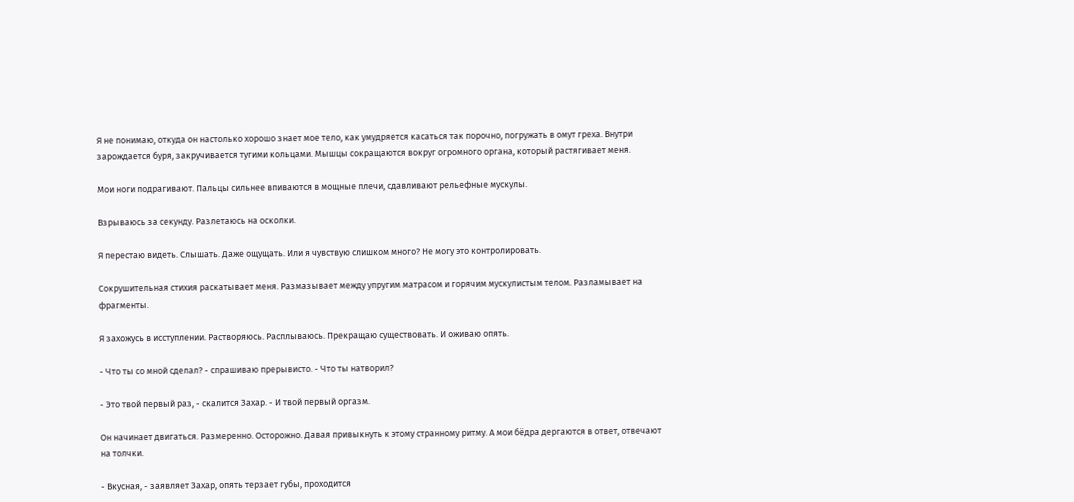Я не понимаю, откуда он настолько хорошо знает мое тело, как умудряется касаться так порочно, погружать в омут греха. Внутри зарождается буря, закручивается тугими кольцами. Мышцы сокращаются вокруг огромного органа, который растягивает меня.

Мои ноги подрагивают. Пальцы сильнее впиваются в мощные плечи, сдавливают рельефные мускулы.

Взрываюсь за секунду. Разлетаюсь на осколки.

Я перестаю видеть. Слышать. Даже ощущать. Или я чувствую слишком много? Не могу это контролировать.

Сокрушительная стихия раскатывает меня. Размазывает между упругим матрасом и горячим мускулистым телом. Разламывает на фрагменты.

Я захожусь в исступлении. Растворяюсь. Расплываюсь. Прекращаю существовать. И оживаю опять.

- Что ты со мной сделал? - спрашиваю прерывисто. - Что ты натворил?

- Это твой первый раз, - скалится Захар. - И твой первый оргазм.

Он начинает двигаться. Размеренно. Осторожно. Давая привыкнуть к этому странному ритму. А мои бёдра дергаются в ответ, отвечают на толчки.

- Вкусная, - заявляет Захар, опять терзает губы, проходится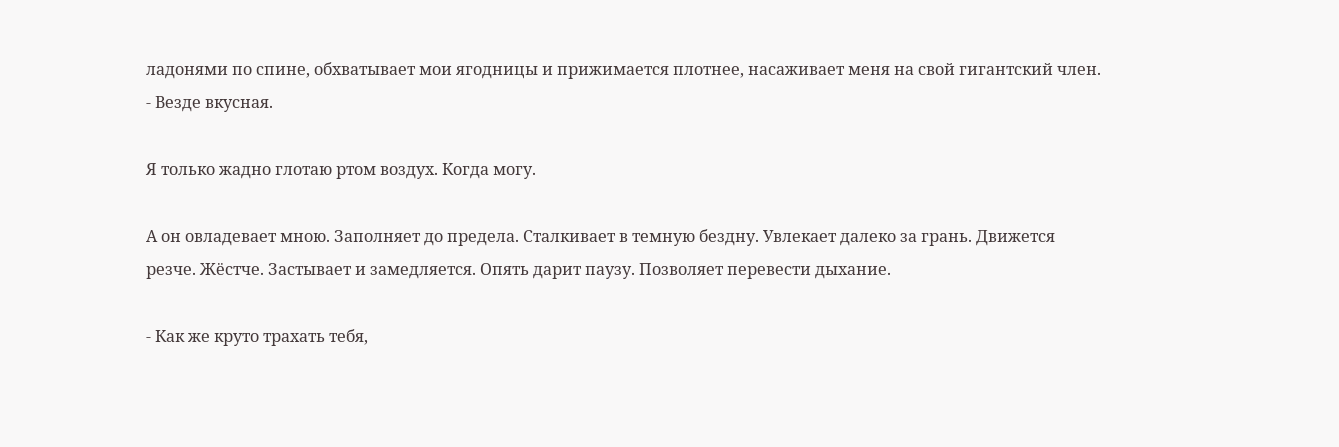ладонями по спине, обхватывает мои ягодницы и прижимается плотнее, насаживает меня на свой гигантский член. - Везде вкусная.

Я только жадно глотаю ртом воздух. Когда могу.

А он овладевает мною. Заполняет до предела. Сталкивает в темную бездну. Увлекает далеко за грань. Движется резче. Жёстче. Застывает и замедляется. Опять дарит паузу. Позволяет перевести дыхание.

- Как же круто трахать тебя,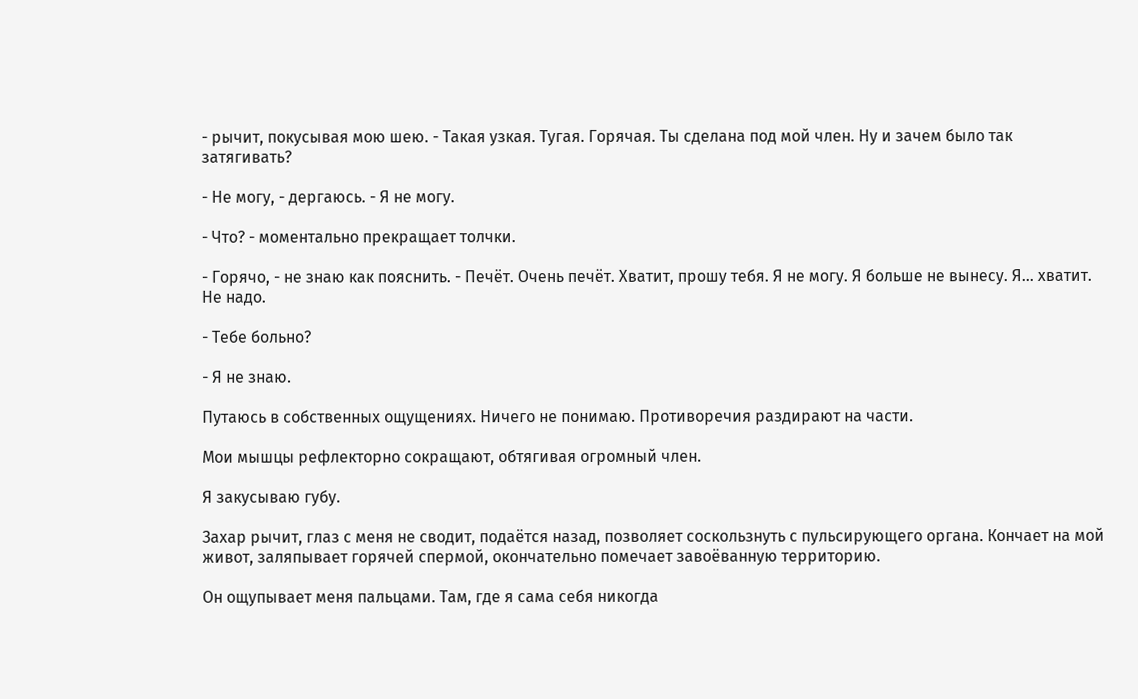- рычит, покусывая мою шею. - Такая узкая. Тугая. Горячая. Ты сделана под мой член. Ну и зачем было так затягивать?

- Не могу, - дергаюсь. - Я не могу.

- Что? - моментально прекращает толчки.

- Горячо, - не знаю как пояснить. - Печёт. Очень печёт. Хватит, прошу тебя. Я не могу. Я больше не вынесу. Я... хватит. Не надо.

- Тебе больно?

- Я не знаю.

Путаюсь в собственных ощущениях. Ничего не понимаю. Противоречия раздирают на части.

Мои мышцы рефлекторно сокращают, обтягивая огромный член.

Я закусываю губу.

Захар рычит, глаз с меня не сводит, подаётся назад, позволяет соскользнуть с пульсирующего органа. Кончает на мой живот, заляпывает горячей спермой, окончательно помечает завоёванную территорию.

Он ощупывает меня пальцами. Там, где я сама себя никогда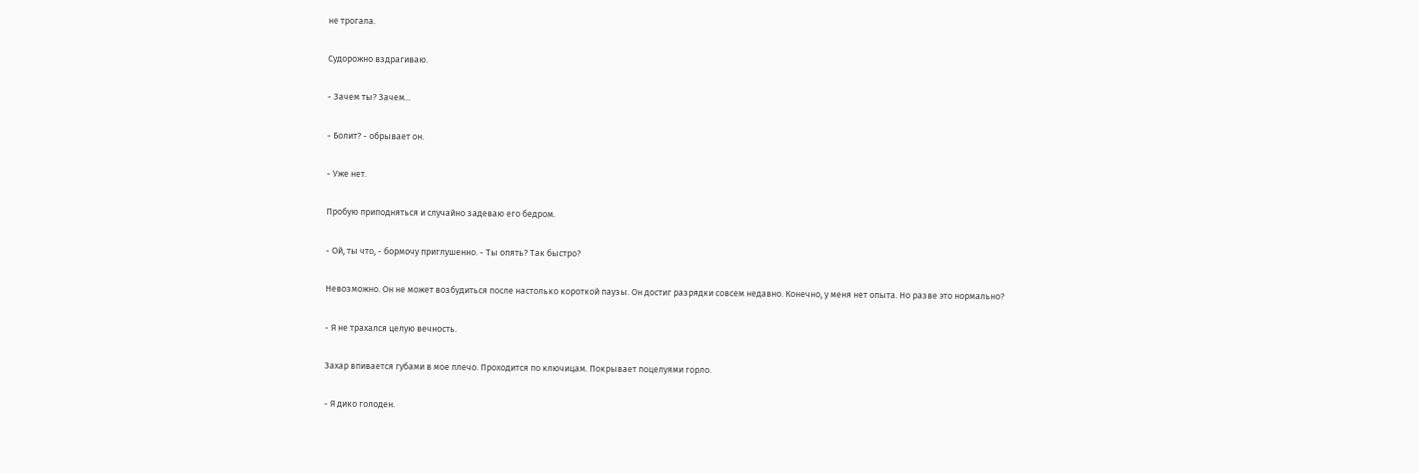не трогала.

Судорожно вздрагиваю.

- Зачем ты? Зачем...

- Болит? - обрывает он.

- Уже нет.

Пробую приподняться и случайно задеваю его бедром.

- Ой, ты что, - бормочу приглушенно. - Ты опять? Так быстро?

Невозможно. Он не может возбудиться после настолько короткой паузы. Он достиг разрядки совсем недавно. Конечно, у меня нет опыта. Но разве это нормально?

- Я не трахался целую вечность.

Захар впивается губами в мое плечо. Проходится по ключицам. Покрывает поцелуями горло.

- Я дико голоден.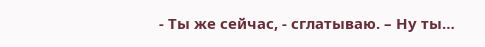- Ты же сейчас, - сглатываю. – Ну ты…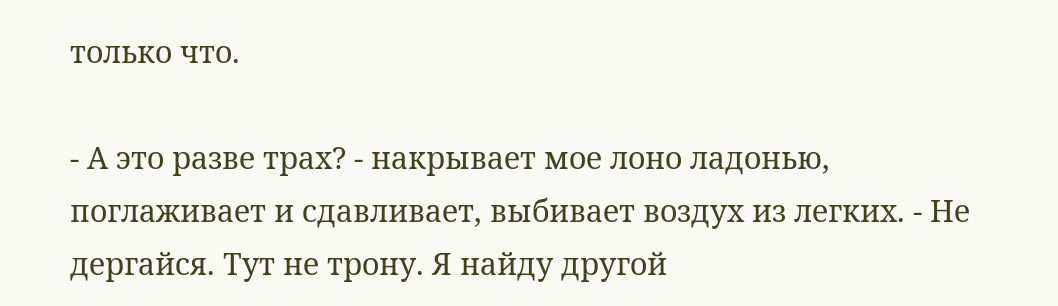только что.

- А это разве трах? - накрывает мое лоно ладонью, поглаживает и сдавливает, выбивает воздух из легких. - Не дергайся. Тут не трону. Я найду другой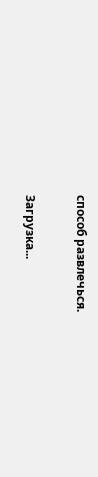способ развлечься.

Загрузка...